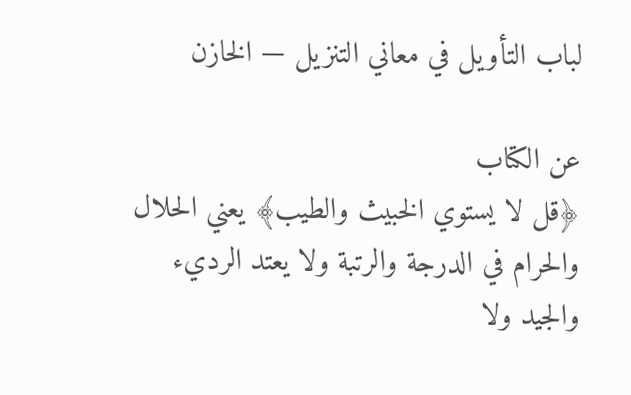لباب التأويل في معاني التنزيل — الخازن

عن الكتاب
﴿قل لا يستوي الخبيث والطيب﴾ يعني الحلال والحرام في الدرجة والرتبة ولا يعتد الرديء والجيد ولا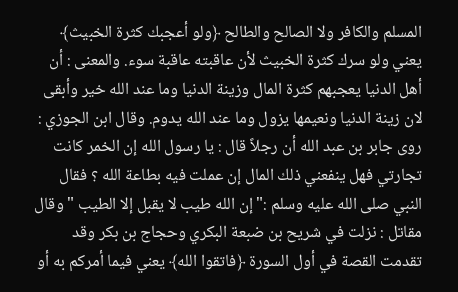المسلم والكافر ولا الصالح والطالح ﴿ولو أعجبك كثرة الخبيث﴾ يعني ولو سرك كثرة الخبيث لأن عاقبته عاقبة سوء. والمعنى : أن أهل الدنيا يعجبهم كثرة المال وزينة الدنيا وما عند الله خير وأبقى لان زينة الدنيا ونعيمها يزول وما عند الله يدوم. وقال ابن الجوزي : روى جابر بن عبد الله أن رجلاً قال : يا رسول الله إن الخمر كانت تجارتي فهل ينفعني ذلك المال إن عملت فيه بطاعة الله ؟ فقال النبي صلى الله عليه وسلم :" إن الله طيب لا يقبل إلا الطيب " وقال مقاتل : نزلت في شريح بن ضبعة البكري وحجاج بن بكر وقد تقدمت القصة في أول السورة ﴿فاتقوا الله﴾ يعني فيما أمركم به أو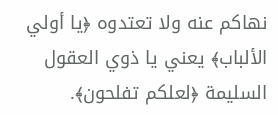نهاكم عنه ولا تعتدوه ﴿يا أولي الألباب﴾ يعني يا ذوي العقول السليمة ﴿لعلكم تفلحون﴾.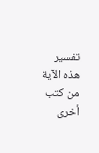تفسير هذه الآية من كتب أخرى